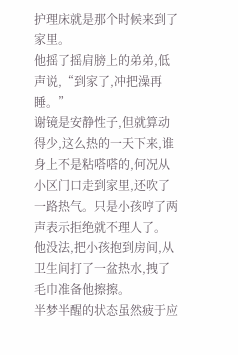护理床就是那个时候来到了家里。
他摇了摇肩膀上的弟弟,低声说,“到家了,冲把澡再睡。”
谢镜是安静性子,但就算动得少,这么热的一天下来,谁身上不是粘嗒嗒的,何况从小区门口走到家里,还吹了一路热气。只是小孩哼了两声表示拒绝就不理人了。
他没法,把小孩抱到房间,从卫生间打了一盆热水,拽了毛巾准备他擦擦。
半梦半醒的状态虽然疲于应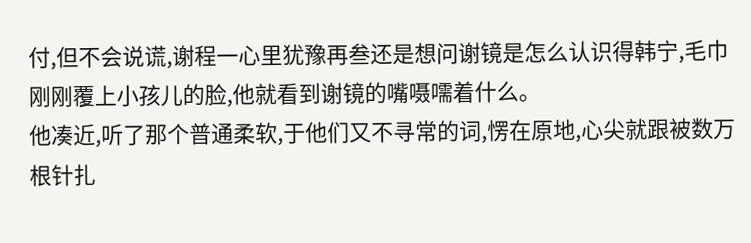付,但不会说谎,谢程一心里犹豫再叁还是想问谢镜是怎么认识得韩宁,毛巾刚刚覆上小孩儿的脸,他就看到谢镜的嘴嗫嚅着什么。
他凑近,听了那个普通柔软,于他们又不寻常的词,愣在原地,心尖就跟被数万根针扎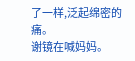了一样,泛起绵密的痛。
谢镜在喊妈妈。